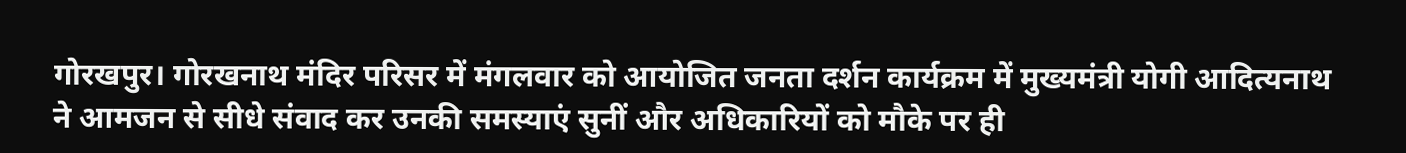गोरखपुर। गोरखनाथ मंदिर परिसर में मंगलवार को आयोजित जनता दर्शन कार्यक्रम में मुख्यमंत्री योगी आदित्यनाथ ने आमजन से सीधे संवाद कर उनकी समस्याएं सुनीं और अधिकारियों को मौके पर ही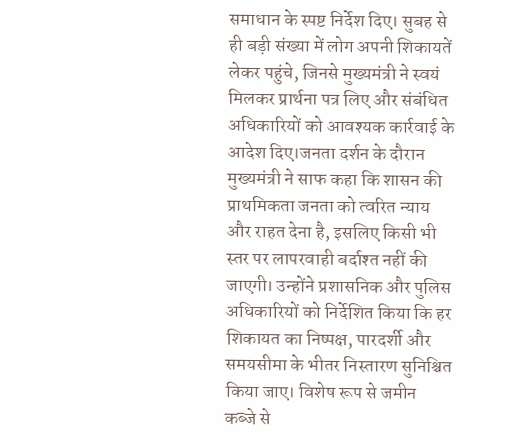समाधान के स्पष्ट निर्देश दिए। सुबह से ही बड़ी संख्या में लोग अपनी शिकायतें लेकर पहुंचे, जिनसे मुख्यमंत्री ने स्वयं मिलकर प्रार्थना पत्र लिए और संबंधित अधिकारियों को आवश्यक कार्रवाई के आदेश दिए।जनता दर्शन के दौरान मुख्यमंत्री ने साफ कहा कि शासन की प्राथमिकता जनता को त्वरित न्याय और राहत देना है, इसलिए किसी भी स्तर पर लापरवाही बर्दाश्त नहीं की जाएगी। उन्होंने प्रशासनिक और पुलिस अधिकारियों को निर्देशित किया कि हर शिकायत का निष्पक्ष, पारदर्शी और समयसीमा के भीतर निस्तारण सुनिश्चित किया जाए। विशेष रूप से जमीन कब्जे से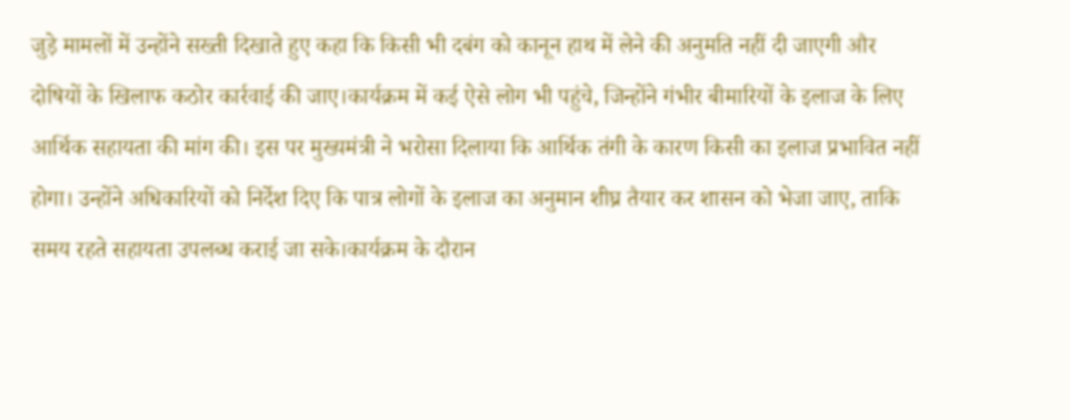जुड़े मामलों में उन्होंने सख्ती दिखाते हुए कहा कि किसी भी दबंग को कानून हाथ में लेने की अनुमति नहीं दी जाएगी और दोषियों के खिलाफ कठोर कार्रवाई की जाए।कार्यक्रम में कई ऐसे लोग भी पहुंचे, जिन्होंने गंभीर बीमारियों के इलाज के लिए आर्थिक सहायता की मांग की। इस पर मुख्यमंत्री ने भरोसा दिलाया कि आर्थिक तंगी के कारण किसी का इलाज प्रभावित नहीं होगा। उन्होंने अधिकारियों को निर्देश दिए कि पात्र लोगों के इलाज का अनुमान शीघ्र तैयार कर शासन को भेजा जाए, ताकि समय रहते सहायता उपलब्ध कराई जा सके।कार्यक्रम के दौरान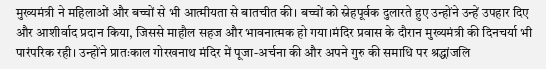मुख्यमंत्री ने महिलाओं और बच्चों से भी आत्मीयता से बातचीत की। बच्चों को स्नेहपूर्वक दुलारते हुए उन्होंने उन्हें उपहार दिए और आशीर्वाद प्रदान किया, जिससे माहौल सहज और भावनात्मक हो गया।मंदिर प्रवास के दौरान मुख्यमंत्री की दिनचर्या भी पारंपरिक रही। उन्होंने प्रातःकाल गोरखनाथ मंदिर में पूजा-अर्चना की और अपने गुरु की समाधि पर श्रद्धांजलि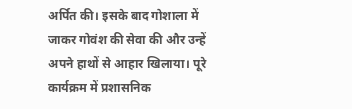अर्पित की। इसके बाद गोशाला में जाकर गोवंश की सेवा की और उन्हें अपने हाथों से आहार खिलाया। पूरे कार्यक्रम में प्रशासनिक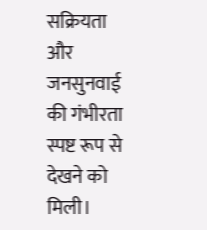सक्रियता और जनसुनवाई की गंभीरता स्पष्ट रूप से देखने को मिली।